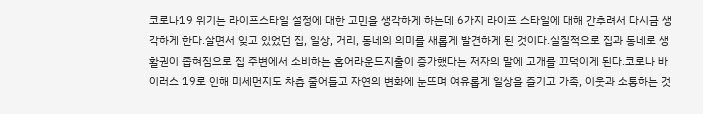코로나19 위기는 라이프스타일 설정에 대한 고민을 생각하게 하는데 6가지 라이프 스타일에 대해 간추려서 다시금 생각하게 한다.살면서 잊고 있었던 집, 일상, 거리, 동네의 의미를 새롭게 발견하게 된 것이다.실질적으로 집과 동네로 생활권이 좁혀짐으로 집 주변에서 소비하는 홈어라운드지출이 증가했다는 저자의 말에 고개를 끄덕이게 된다.코로나 바이러스 19로 인해 미세먼지도 차츰 줄어들고 자연의 변화에 눈뜨며 여유롭게 일상을 즐기고 가족, 이웃과 소통하는 것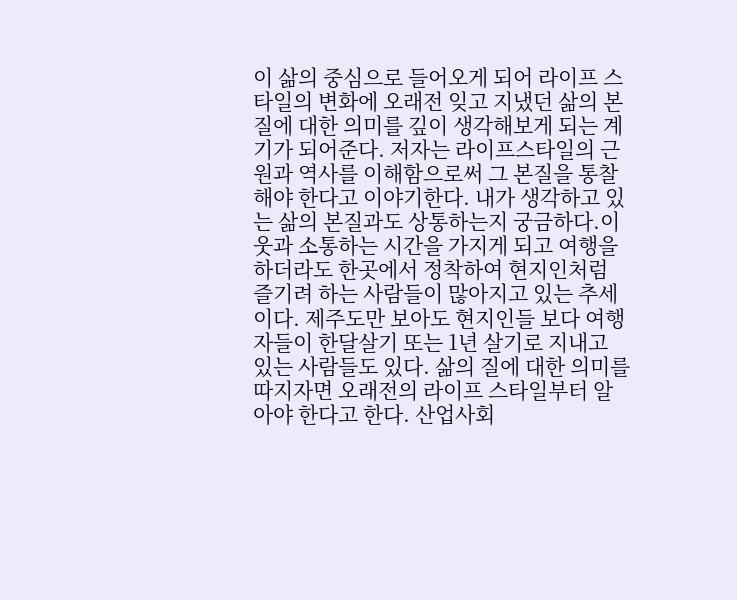이 삶의 중심으로 들어오게 되어 라이프 스타일의 변화에 오래전 잊고 지냈던 삶의 본질에 대한 의미를 깊이 생각해보게 되는 계기가 되어준다. 저자는 라이프스타일의 근원과 역사를 이해함으로써 그 본질을 통찰해야 한다고 이야기한다. 내가 생각하고 있는 삶의 본질과도 상통하는지 궁금하다.이웃과 소통하는 시간을 가지게 되고 여행을 하더라도 한곳에서 정착하여 현지인처럼 즐기려 하는 사람들이 많아지고 있는 추세이다. 제주도만 보아도 현지인들 보다 여행자들이 한달살기 또는 1년 살기로 지내고 있는 사람들도 있다. 삶의 질에 대한 의미를 따지자면 오래전의 라이프 스타일부터 알아야 한다고 한다. 산업사회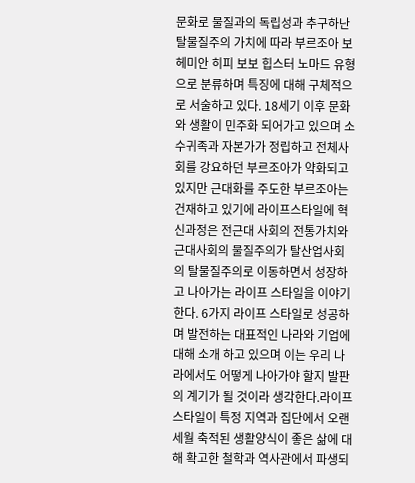문화로 물질과의 독립성과 추구하난 탈물질주의 가치에 따라 부르조아 보헤미안 히피 보보 힙스터 노마드 유형으로 분류하며 특징에 대해 구체적으로 서술하고 있다. 18세기 이후 문화와 생활이 민주화 되어가고 있으며 소수귀족과 자본가가 정립하고 전체사회를 강요하던 부르조아가 약화되고 있지만 근대화를 주도한 부르조아는 건재하고 있기에 라이프스타일에 혁신과정은 전근대 사회의 전통가치와 근대사회의 물질주의가 탈산업사회의 탈물질주의로 이동하면서 성장하고 나아가는 라이프 스타일을 이야기한다. 6가지 라이프 스타일로 성공하며 발전하는 대표적인 나라와 기업에 대해 소개 하고 있으며 이는 우리 나라에서도 어떻게 나아가야 할지 발판의 계기가 될 것이라 생각한다.라이프스타일이 특정 지역과 집단에서 오랜 세월 축적된 생활양식이 좋은 삶에 대해 확고한 철학과 역사관에서 파생되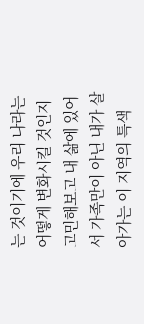는 것이기에 우리 나라는 어떻게 변화시킬 것인지 고민해보고 내 삶에 있어서 가족만이 아닌 내가 살아가는 이 지역의 특색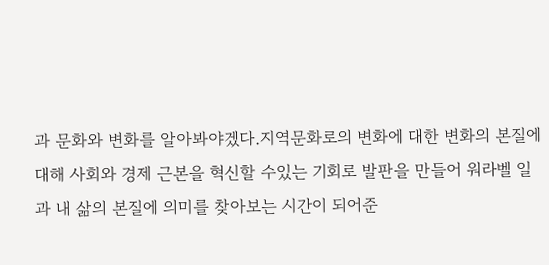과 문화와 변화를 알아봐야겠다.지역문화로의 변화에 대한 변화의 본질에 대해 사회와 경제 근본을 혁신할 수있는 기회로 발판을 만들어 워라벨 일과 내 삶의 본질에 의미를 찾아보는 시간이 되어준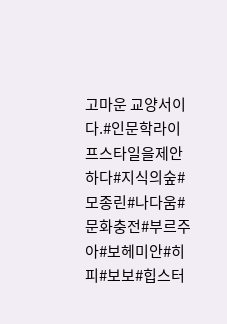고마운 교양서이다.#인문학라이프스타일을제안하다#지식의숲#모종린#나다움#문화충전#부르주아#보헤미안#히피#보보#힙스터